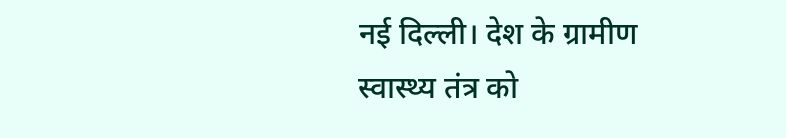नई दिल्ली। देश के ग्रामीण स्वास्थ्य तंत्र को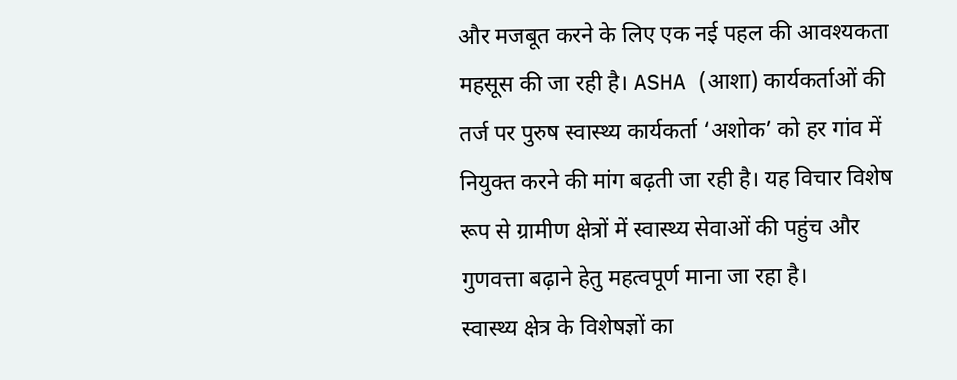और मजबूत करने के लिए एक नई पहल की आवश्यकता महसूस की जा रही है। ASHA (आशा) कार्यकर्ताओं की तर्ज पर पुरुष स्वास्थ्य कार्यकर्ता ‘अशोक’ को हर गांव में नियुक्त करने की मांग बढ़ती जा रही है। यह विचार विशेष रूप से ग्रामीण क्षेत्रों में स्वास्थ्य सेवाओं की पहुंच और गुणवत्ता बढ़ाने हेतु महत्वपूर्ण माना जा रहा है।
स्वास्थ्य क्षेत्र के विशेषज्ञों का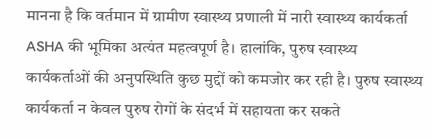मानना है कि वर्तमान में ग्रामीण स्वास्थ्य प्रणाली में नारी स्वास्थ्य कार्यकर्ता ASHA की भूमिका अत्यंत महत्वपूर्ण है। हालांकि, पुरुष स्वास्थ्य कार्यकर्ताओं की अनुपस्थिति कुछ मुद्दों को कमजोर कर रही है। पुरुष स्वास्थ्य कार्यकर्ता न केवल पुरुष रोगों के संदर्भ में सहायता कर सकते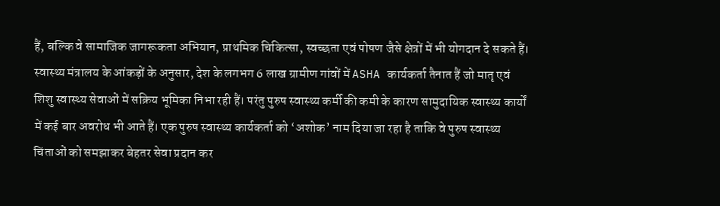हैं, बल्कि वे सामाजिक जागरूकता अभियान, प्राथमिक चिकित्सा, स्वच्छता एवं पोषण जैसे क्षेत्रों में भी योगदान दे सकते हैं।
स्वास्थ्य मंत्रालय के आंकड़ों के अनुसार, देश के लगभग 6 लाख ग्रामीण गांवों में ASHA कार्यकर्ता तैनात हैं जो मातृ एवं शिशु स्वास्थ्य सेवाओं में सक्रिय भूमिका निभा रही हैं। परंतु पुरुष स्वास्थ्य कर्मी की कमी के कारण सामुदायिक स्वास्थ्य कार्यों में कई बार अवरोध भी आते हैं। एक पुरुष स्वास्थ्य कार्यकर्ता को ‘अशोक’ नाम दिया जा रहा है ताकि वे पुरुष स्वास्थ्य चिंताओं को समझाकर बेहतर सेवा प्रदान कर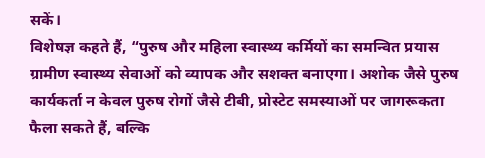सकें।
विशेषज्ञ कहते हैं, “पुरुष और महिला स्वास्थ्य कर्मियों का समन्वित प्रयास ग्रामीण स्वास्थ्य सेवाओं को व्यापक और सशक्त बनाएगा। अशोक जैसे पुरुष कार्यकर्ता न केवल पुरुष रोगों जैसे टीबी, प्रोस्टेट समस्याओं पर जागरूकता फैला सकते हैं, बल्कि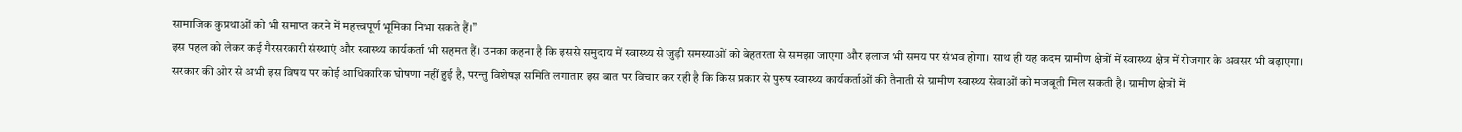सामाजिक कुप्रथाओं को भी समाप्त करने में महत्त्वपूर्ण भूमिका निभा सकते हैं।”
इस पहल को लेकर कई गैरसरकारी संस्थाएं और स्वास्थ्य कार्यकर्ता भी सहमत हैं। उनका कहना है कि इससे समुदाय में स्वास्थ्य से जुड़ी समस्याओं को बेहतरता से समझा जाएगा और इलाज भी समय पर संभव होगा। साथ ही यह कदम ग्रामीण क्षेत्रों में स्वास्थ्य क्षेत्र में रोजगार के अवसर भी बढ़ाएगा।
सरकार की ओर से अभी इस विषय पर कोई आधिकारिक घोषणा नहीं हुई है, परन्तु विशेषज्ञ समिति लगातार इस बात पर विचार कर रही है कि किस प्रकार से पुरुष स्वास्थ्य कार्यकर्ताओं की तैनाती से ग्रामीण स्वास्थ्य सेवाओं को मजबूती मिल सकती है। ग्रामीण क्षेत्रों में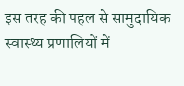इस तरह की पहल से सामुदायिक स्वास्थ्य प्रणालियों में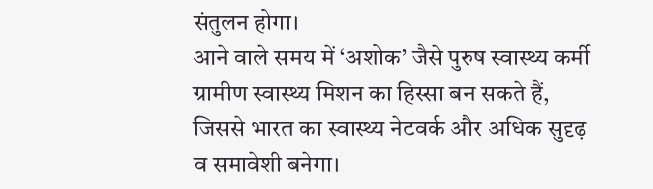संतुलन होगा।
आने वाले समय में ‘अशोक’ जैसे पुरुष स्वास्थ्य कर्मी ग्रामीण स्वास्थ्य मिशन का हिस्सा बन सकते हैं, जिससे भारत का स्वास्थ्य नेटवर्क और अधिक सुदृढ़ व समावेशी बनेगा।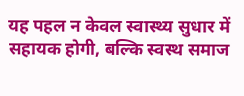यह पहल न केवल स्वास्थ्य सुधार में सहायक होगी, बल्कि स्वस्थ समाज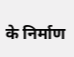के निर्माण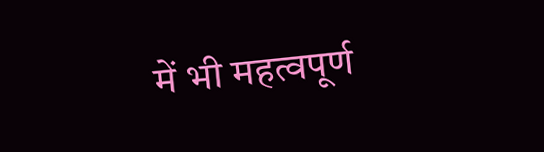में भी महत्वपूर्ण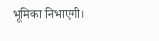भूमिका निभाएगी।